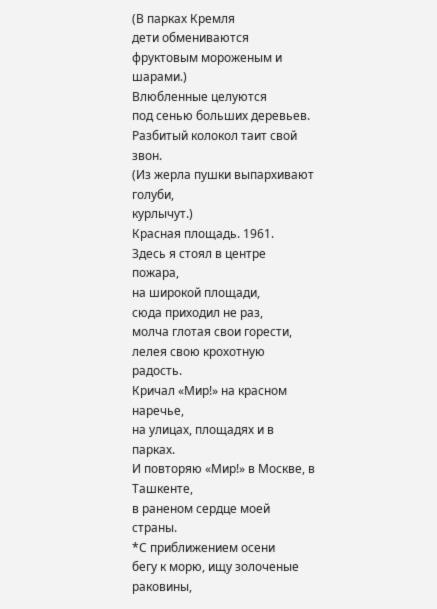(В парках Кремля
дети обмениваются
фруктовым мороженым и шарами.)
Влюбленные целуются
под сенью больших деревьев.
Разбитый колокол таит свой звон.
(Из жерла пушки выпархивают голуби,
курлычут.)
Красная площадь. 1961.
Здесь я стоял в центре пожара,
на широкой площади,
сюда приходил не раз,
молча глотая свои горести,
лелея свою крохотную радость.
Кричал «Мир!» на красном наречье,
на улицах, площадях и в парках.
И повторяю «Мир!» в Москве, в Ташкенте,
в раненом сердце моей страны.
*С приближением осени
бегу к морю, ищу золоченые раковины,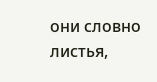они словно листья,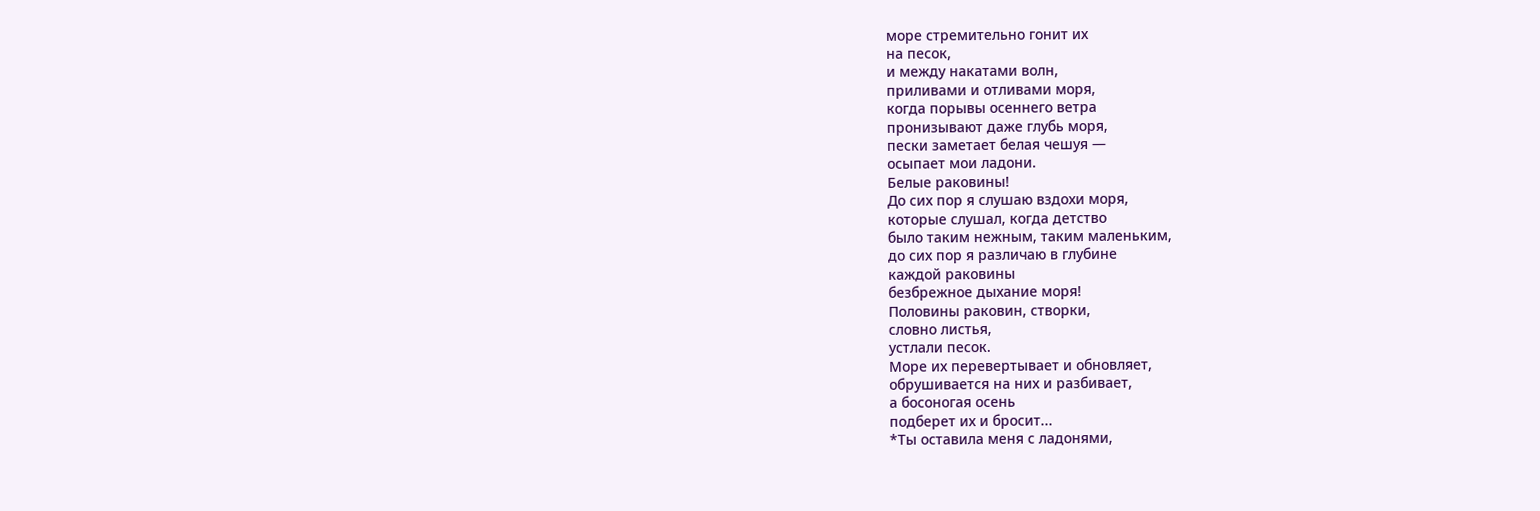море стремительно гонит их
на песок,
и между накатами волн,
приливами и отливами моря,
когда порывы осеннего ветра
пронизывают даже глубь моря,
пески заметает белая чешуя —
осыпает мои ладони.
Белые раковины!
До сих пор я слушаю вздохи моря,
которые слушал, когда детство
было таким нежным, таким маленьким,
до сих пор я различаю в глубине
каждой раковины
безбрежное дыхание моря!
Половины раковин, створки,
словно листья,
устлали песок.
Море их перевертывает и обновляет,
обрушивается на них и разбивает,
а босоногая осень
подберет их и бросит...
*Ты оставила меня с ладонями,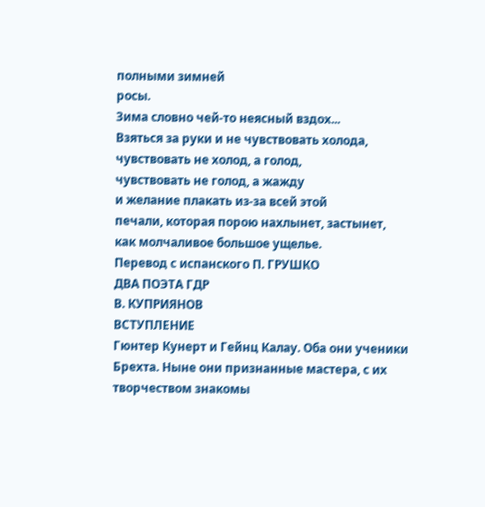полными зимней
росы.
Зима словно чей-то неясный вздох...
Взяться за руки и не чувствовать холода,
чувствовать не холод, а голод,
чувствовать не голод, а жажду
и желание плакать из-за всей этой
печали, которая порою нахлынет, застынет,
как молчаливое большое ущелье.
Перевод с испанского П. ГРУШКО
ДВА ПОЭТА ГДР
В. КУПРИЯНОВ
ВСТУПЛЕНИЕ
Гюнтер Кунерт и Гейнц Калау. Оба они ученики Брехта. Ныне они признанные мастера, с их творчеством знакомы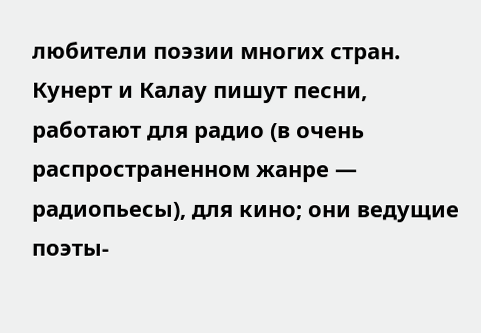любители поэзии многих стран. Кунерт и Калау пишут песни, работают для радио (в очень распространенном жанре — радиопьесы), для кино; они ведущие поэты-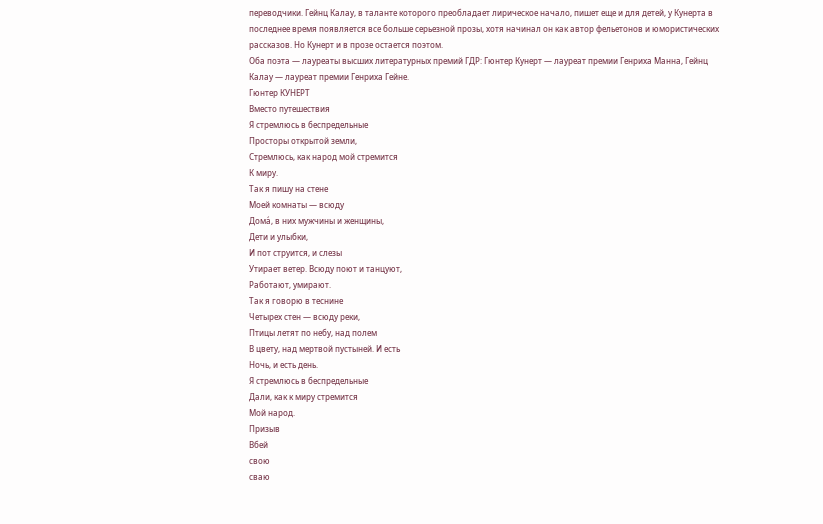переводчики. Гейнц Калау, в таланте которого преобладает лирическое начало, пишет еще и для детей, у Кунерта в последнее время появляется все больше серьезной прозы, хотя начинал он как автор фельетонов и юмористических рассказов. Но Кунерт и в прозе остается поэтом.
Оба поэта — лауреаты высших литературных премий ГДР: Гюнтер Кунерт — лауреат премии Генриха Манна, Гейнц Калау — лауреат премии Генриха Гейне.
Гюнтер КУНЕРТ
Вместо путешествия
Я стремлюсь в беспредельные
Просторы открытой земли,
Стремлюсь, как народ мой стремится
К миру.
Так я пишу на стене
Моей комнаты — всюду
Дома́, в них мужчины и женщины,
Дети и улыбки,
И пот струится, и слезы
Утирает ветер. Всюду поют и танцуют,
Работают, умирают.
Так я говорю в теснине
Четырех стен — всюду реки,
Птицы летят по небу, над полем
В цвету, над мертвой пустыней. И есть
Ночь, и есть день.
Я стремлюсь в беспредельные
Дали, как к миру стремится
Мой народ.
Призыв
Вбей
свою
сваю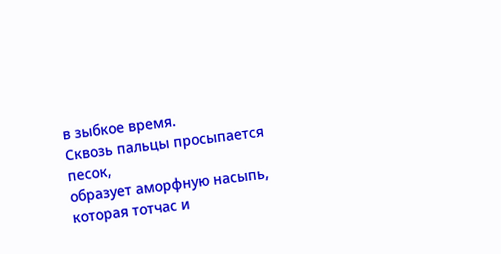в зыбкое время.
Сквозь пальцы просыпается песок,
образует аморфную насыпь,
которая тотчас и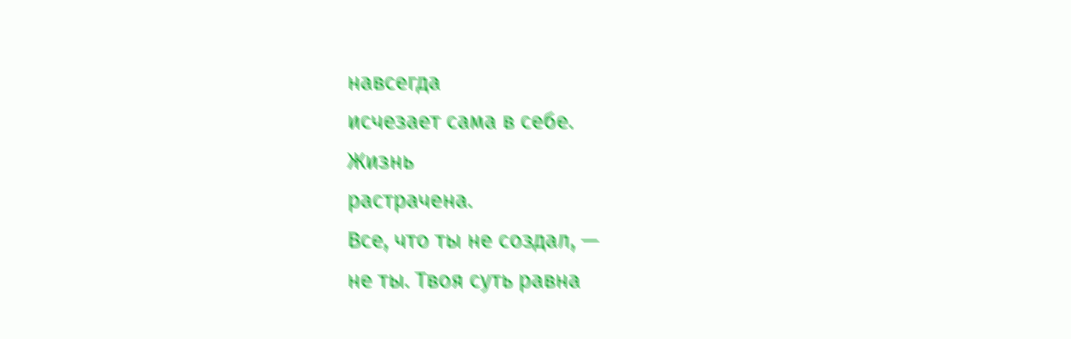навсегда
исчезает сама в себе.
Жизнь
растрачена.
Все, что ты не создал, —
не ты. Твоя суть равна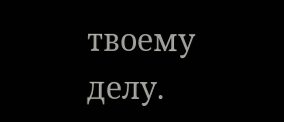твоему делу.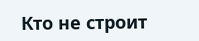Кто не строит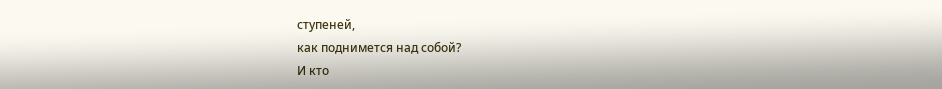ступеней,
как поднимется над собой?
И кто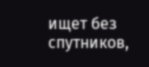ищет без спутников,